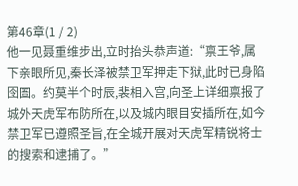第46章(1 / 2)
他一见聂重维步出,立时抬头恭声道:“禀王爷,属下亲眼所见,秦长泽被禁卫军押走下狱,此时已身陷囹圄。约莫半个时辰,裴相入宫,向圣上详细禀报了城外天虎军布防所在,以及城内眼目安插所在,如今禁卫军已遵照圣旨,在全城开展对天虎军精锐将士的搜索和逮捕了。”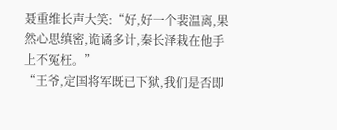聂重维长声大笑:“好,好一个裴温离,果然心思缜密,诡谲多计,秦长泽栽在他手上不冤枉。”
“王爷,定国将军既已下狱,我们是否即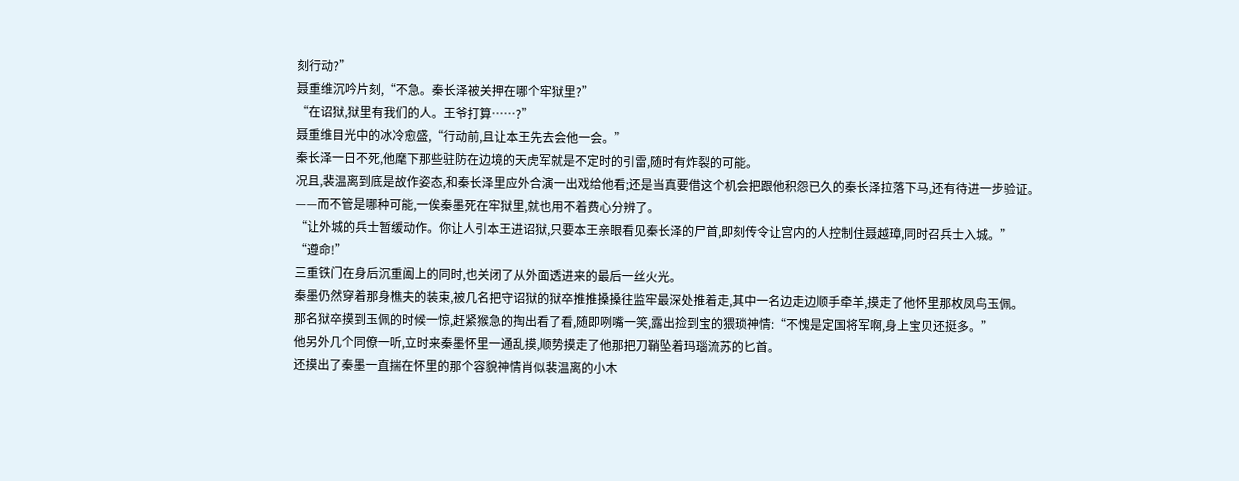刻行动?”
聂重维沉吟片刻,“不急。秦长泽被关押在哪个牢狱里?”
“在诏狱,狱里有我们的人。王爷打算……?”
聂重维目光中的冰冷愈盛,“行动前,且让本王先去会他一会。”
秦长泽一日不死,他麾下那些驻防在边境的天虎军就是不定时的引雷,随时有炸裂的可能。
况且,裴温离到底是故作姿态,和秦长泽里应外合演一出戏给他看;还是当真要借这个机会把跟他积怨已久的秦长泽拉落下马,还有待进一步验证。
——而不管是哪种可能,一俟秦墨死在牢狱里,就也用不着费心分辨了。
“让外城的兵士暂缓动作。你让人引本王进诏狱,只要本王亲眼看见秦长泽的尸首,即刻传令让宫内的人控制住聂越璋,同时召兵士入城。”
“遵命!”
三重铁门在身后沉重阖上的同时,也关闭了从外面透进来的最后一丝火光。
秦墨仍然穿着那身樵夫的装束,被几名把守诏狱的狱卒推推搡搡往监牢最深处推着走,其中一名边走边顺手牵羊,摸走了他怀里那枚凤鸟玉佩。
那名狱卒摸到玉佩的时候一惊,赶紧猴急的掏出看了看,随即咧嘴一笑,露出捡到宝的猥琐神情:“不愧是定国将军啊,身上宝贝还挺多。”
他另外几个同僚一听,立时来秦墨怀里一通乱摸,顺势摸走了他那把刀鞘坠着玛瑙流苏的匕首。
还摸出了秦墨一直揣在怀里的那个容貌神情肖似裴温离的小木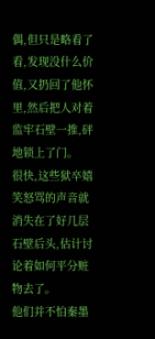偶,但只是略看了看,发现没什么价值,又扔回了他怀里,然后把人对着监牢石壁一推,砰地锁上了门。
很快,这些狱卒嬉笑怒骂的声音就消失在了好几层石壁后头,估计讨论着如何平分赃物去了。
他们并不怕秦墨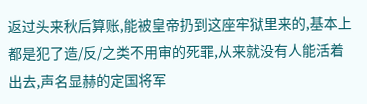返过头来秋后算账,能被皇帝扔到这座牢狱里来的,基本上都是犯了造/反/之类不用审的死罪,从来就没有人能活着出去,声名显赫的定国将军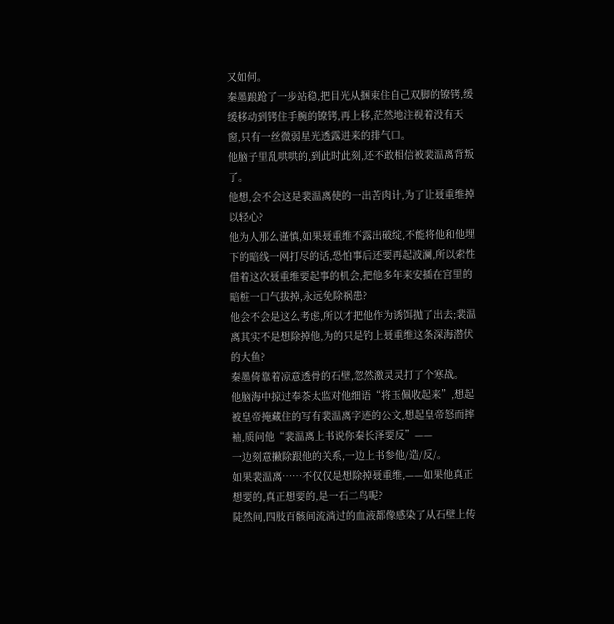又如何。
秦墨踉跄了一步站稳,把目光从捆束住自己双脚的镣铐,缓缓移动到铐住手腕的镣铐,再上移,茫然地注视着没有天窗,只有一丝微弱星光透露进来的排气口。
他脑子里乱哄哄的,到此时此刻,还不敢相信被裴温离背叛了。
他想,会不会这是裴温离使的一出苦肉计,为了让聂重维掉以轻心?
他为人那么谨慎,如果聂重维不露出破绽,不能将他和他埋下的暗线一网打尽的话,恐怕事后还要再起波澜,所以索性借着这次聂重维要起事的机会,把他多年来安插在宫里的暗桩一口气拔掉,永远免除祸患?
他会不会是这么考虑,所以才把他作为诱饵抛了出去;裴温离其实不是想除掉他,为的只是钓上聂重维这条深海潜伏的大鱼?
秦墨倚靠着凉意透骨的石壁,忽然激灵灵打了个寒战。
他脑海中掠过奉茶太监对他细语“将玉佩收起来”,想起被皇帝掩藏住的写有裴温离字迹的公文,想起皇帝怒而摔袖,质问他“裴温离上书说你秦长泽要反”——
一边刻意撇除跟他的关系,一边上书参他/造/反/。
如果裴温离……不仅仅是想除掉聂重维,——如果他真正想要的,真正想要的,是一石二鸟呢?
陡然间,四肢百骸间流淌过的血液都像感染了从石壁上传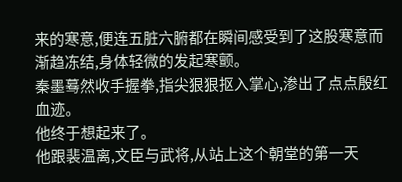来的寒意,便连五脏六腑都在瞬间感受到了这股寒意而渐趋冻结,身体轻微的发起寒颤。
秦墨蓦然收手握拳,指尖狠狠抠入掌心,渗出了点点殷红血迹。
他终于想起来了。
他跟裴温离,文臣与武将,从站上这个朝堂的第一天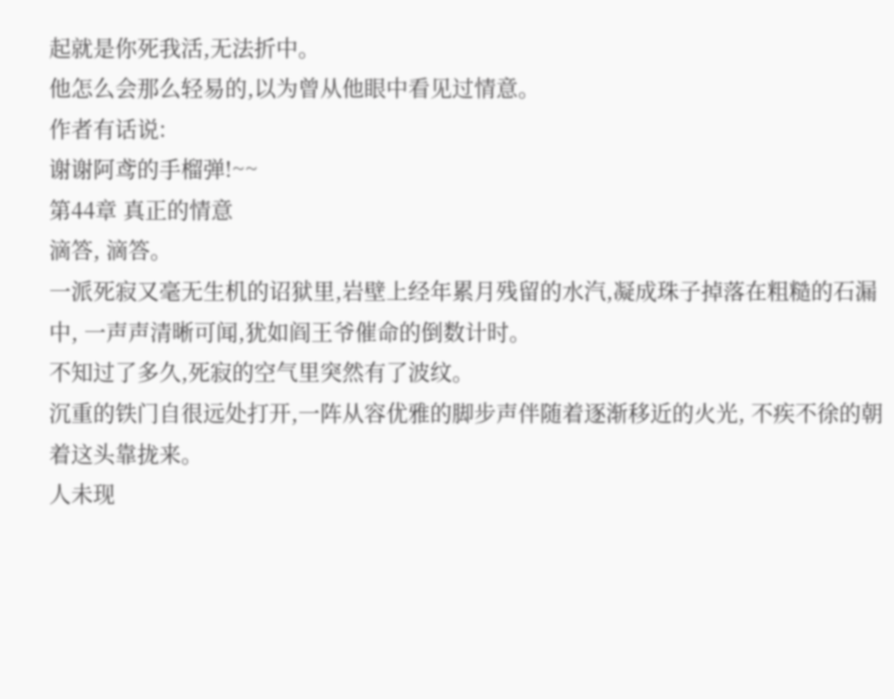起就是你死我活,无法折中。
他怎么会那么轻易的,以为曾从他眼中看见过情意。
作者有话说:
谢谢阿鸢的手榴弹!~~
第44章 真正的情意
滴答, 滴答。
一派死寂又毫无生机的诏狱里,岩壁上经年累月残留的水汽,凝成珠子掉落在粗糙的石漏中, 一声声清晰可闻,犹如阎王爷催命的倒数计时。
不知过了多久,死寂的空气里突然有了波纹。
沉重的铁门自很远处打开,一阵从容优雅的脚步声伴随着逐渐移近的火光, 不疾不徐的朝着这头靠拢来。
人未现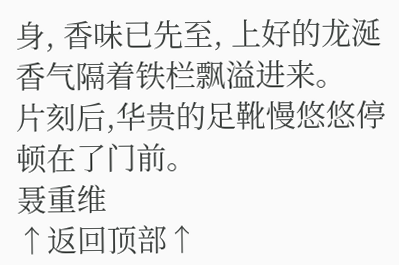身, 香味已先至, 上好的龙涎香气隔着铁栏飘溢进来。
片刻后,华贵的足靴慢悠悠停顿在了门前。
聂重维
↑返回顶部↑